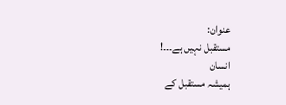عنوان:
مستقبل نہیں ہے۔۔۔!
انسان
ہمیشہ مستقبل کے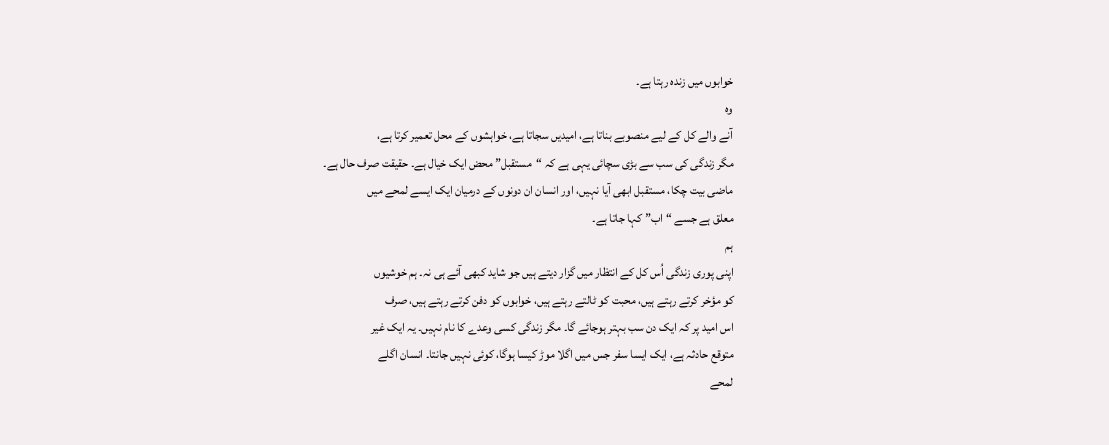خوابوں میں زندہ رہتا ہے۔
وہ
آنے والے کل کے لیے منصوبے بناتا ہے، امیدیں سجاتا ہے، خواہشوں کے محل تعمیر کرتا ہے،
مگر زندگی کی سب سے بڑی سچائی یہی ہے کہ “مستقبل” محض ایک خیال ہے۔ حقیقت صرف حال ہے۔
ماضی بیت چکا، مستقبل ابھی آیا نہیں، اور انسان ان دونوں کے درمیان ایک ایسے لمحے میں
معلق ہے جسے “اب” کہا جاتا ہے۔
ہم
اپنی پوری زندگی اُس کل کے انتظار میں گزار دیتے ہیں جو شاید کبھی آئے ہی نہ۔ ہم خوشیوں
کو مؤخر کرتے رہتے ہیں، محبت کو ٹالتے رہتے ہیں، خوابوں کو دفن کرتے رہتے ہیں، صرف
اس امید پر کہ ایک دن سب بہتر ہوجائے گا۔ مگر زندگی کسی وعدے کا نام نہیں۔ یہ ایک غیر
متوقع حادثہ ہے، ایک ایسا سفر جس میں اگلا موڑ کیسا ہوگا، کوئی نہیں جانتا۔ انسان اگلے
لمحے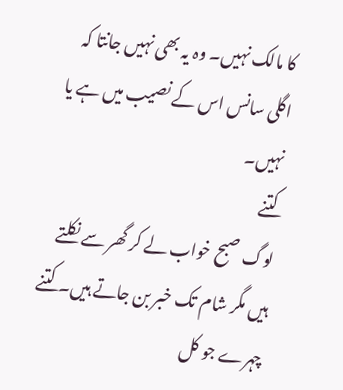کا مالک نہیں۔ وہ یہ بھی نہیں جانتا کہ اگلی سانس اس کے نصیب میں ہے یا نہیں۔
کتنے
لوگ صبح خواب لے کر گھر سے نکلتے ہیں مگر شام تک خبر بن جاتے ہیں۔ کتنے چہرے جو کل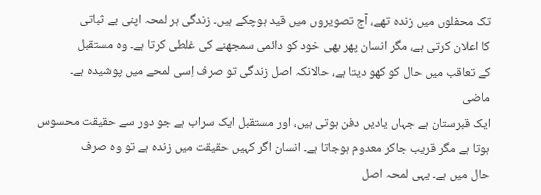تک محفلوں میں زندہ تھے، آج تصویروں میں قید ہوچکے ہیں۔ زندگی ہر لمحہ اپنی بے ثباتی
کا اعلان کرتی ہے، مگر انسان پھر بھی خود کو دائمی سمجھنے کی غلطی کرتا ہے۔ وہ مستقبل
کے تعاقب میں حال کو کھو دیتا ہے، حالانکہ اصل زندگی تو صرف اِسی لمحے میں پوشیدہ ہے۔
ماضی
ایک قبرستان ہے جہاں یادیں دفن ہوتی ہیں، اور مستقبل ایک سراب ہے جو دور سے حقیقت محسوس
ہوتا ہے مگر قریب جاکر معدوم ہوجاتا ہے۔ انسان اگر کہیں حقیقت میں زندہ ہے تو وہ صرف
حال میں ہے۔ یہی لمحہ اصل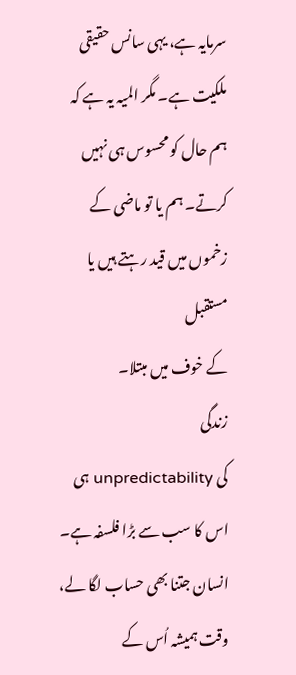سرمایہ ہے، یہی سانس حقیقی ملکیت ہے۔ مگر المیہ یہ ہے کہ
ہم حال کو محسوس ہی نہیں کرتے۔ ہم یا تو ماضی کے زخموں میں قید رہتے ہیں یا مستقبل
کے خوف میں مبتلا۔
زندگی
کی unpredictability ہی اس کا سب سے بڑا فلسفہ ہے۔
انسان جتنا بھی حساب لگا لے، وقت ہمیشہ اُس کے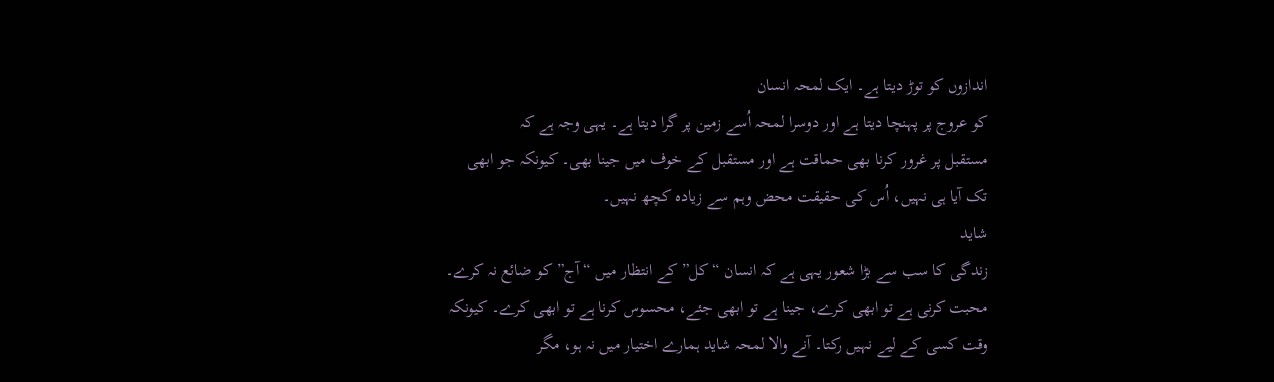اندازوں کو توڑ دیتا ہے۔ ایک لمحہ انسان
کو عروج پر پہنچا دیتا ہے اور دوسرا لمحہ اُسے زمین پر گرا دیتا ہے۔ یہی وجہ ہے کہ
مستقبل پر غرور کرنا بھی حماقت ہے اور مستقبل کے خوف میں جینا بھی۔ کیونکہ جو ابھی
تک آیا ہی نہیں، اُس کی حقیقت محض وہم سے زیادہ کچھ نہیں۔
شاید
زندگی کا سب سے بڑا شعور یہی ہے کہ انسان “کل” کے انتظار میں “آج” کو ضائع نہ کرے۔
محبت کرنی ہے تو ابھی کرے، جینا ہے تو ابھی جئے، محسوس کرنا ہے تو ابھی کرے۔ کیونکہ
وقت کسی کے لیے نہیں رکتا۔ آنے والا لمحہ شاید ہمارے اختیار میں نہ ہو، مگر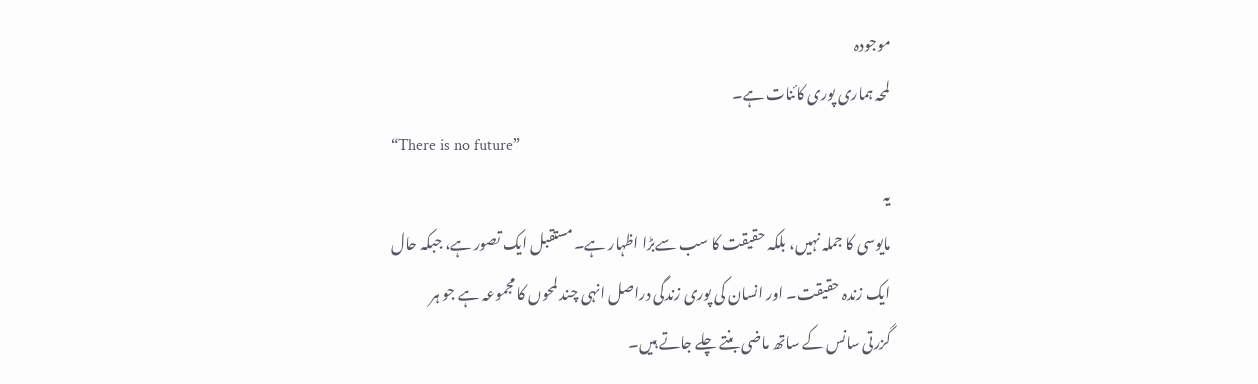موجودہ
لمحہ ہماری پوری کائنات ہے۔
“There is no future”
یہ
مایوسی کا جملہ نہیں، بلکہ حقیقت کا سب سےبڑا اظہار ہے۔ مستقبل ایک تصور ہے، جبکہ حال
ایک زندہ حقیقت۔ اور انسان کی پوری زندگی دراصل انہی چند لمحوں کا مجموعہ ہے جو ہر
گزرتی سانس کے ساتھ ماضی بنتے چلے جاتے ہیں۔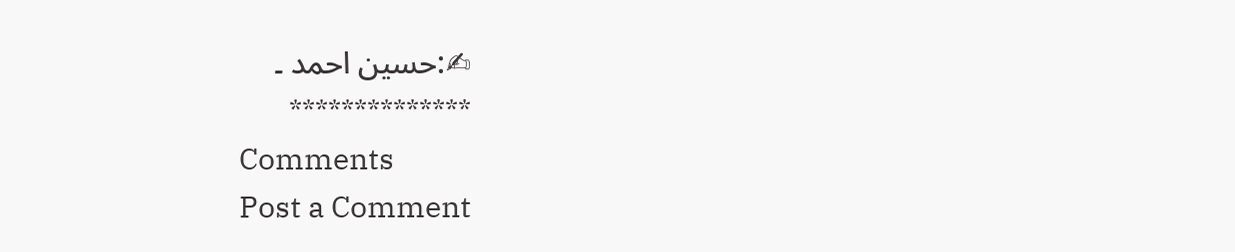✍:حسین احمد ۔
**************
Comments
Post a Comment